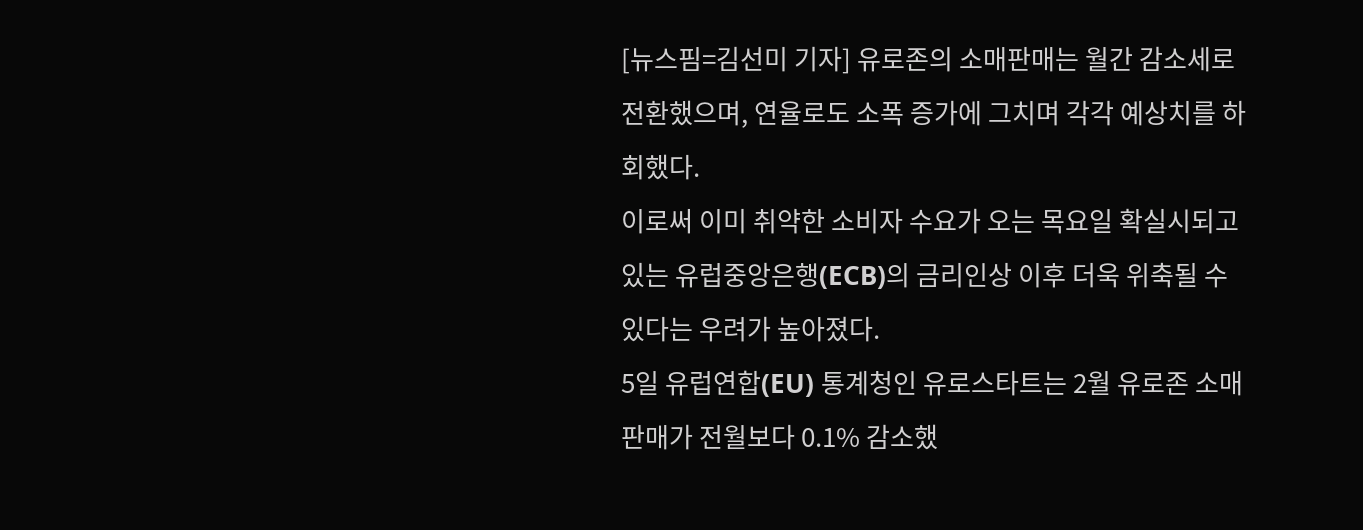[뉴스핌=김선미 기자] 유로존의 소매판매는 월간 감소세로 전환했으며, 연율로도 소폭 증가에 그치며 각각 예상치를 하회했다.
이로써 이미 취약한 소비자 수요가 오는 목요일 확실시되고 있는 유럽중앙은행(ECB)의 금리인상 이후 더욱 위축될 수 있다는 우려가 높아졌다.
5일 유럽연합(EU) 통계청인 유로스타트는 2월 유로존 소매판매가 전월보다 0.1% 감소했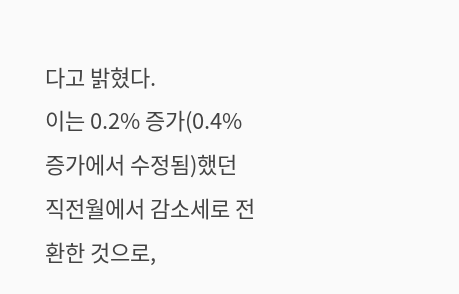다고 밝혔다.
이는 0.2% 증가(0.4% 증가에서 수정됨)했던 직전월에서 감소세로 전환한 것으로,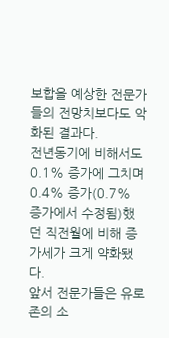보합을 예상한 전문가들의 전망치보다도 악화된 결과다.
전년동기에 비해서도 0.1% 증가에 그치며 0.4% 증가(0.7% 증가에서 수정됨)했던 직전월에 비해 증가세가 크게 약화됐다.
앞서 전문가들은 유로존의 소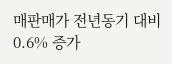매판매가 전년동기 대비 0.6% 증가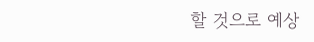할 것으로 예상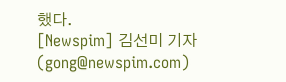했다.
[Newspim] 김선미 기자 (gong@newspim.com)